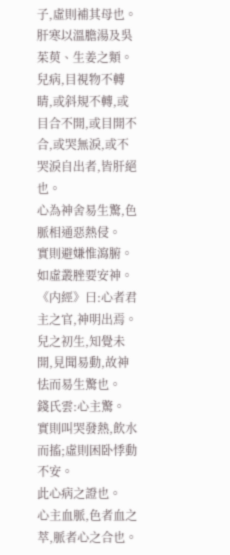子,虛則補其母也。
肝寒以溫膽湯及吳茱萸、生姜之類。
兒病,目視物不轉睛,或斜規不轉,或目合不開,或目開不合,或哭無淚,或不哭淚自出者,皆肝絕也。
心為神舍易生驚,色脈相通惡熱侵。
實則避嫌惟瀉腑。
如虛叢脞要安神。
《内經》曰:心者君主之官,神明出焉。
兒之初生,知覺未開,見聞易動,故神怯而易生驚也。
錢氏雲:心主驚。
實則叫哭發熱,飲水而搐;虛則困卧悸動不安。
此心病之證也。
心主血脈,色者血之萃,脈者心之合也。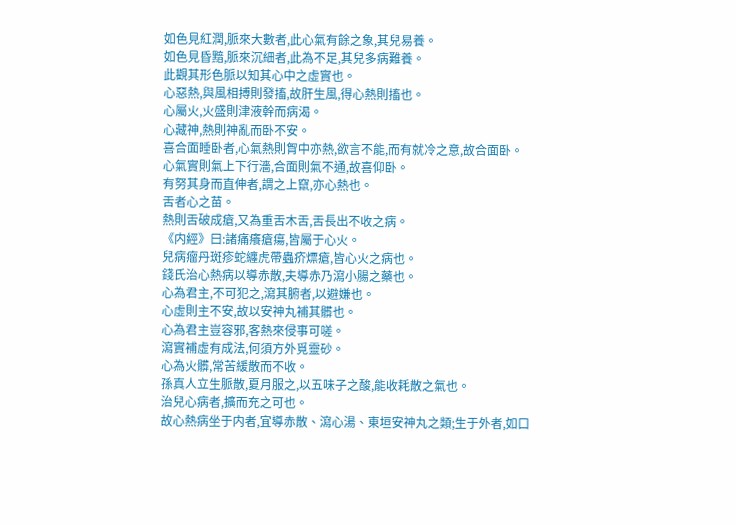如色見紅潤,脈來大數者,此心氣有餘之象,其兒易養。
如色見昏黯,脈來沉細者,此為不足,其兒多病難養。
此觀其形色脈以知其心中之虛實也。
心惡熱,與風相搏則發搐,故肝生風,得心熱則搐也。
心屬火,火盛則津液幹而病渴。
心藏神,熱則神亂而卧不安。
喜合面睡卧者,心氣熱則胷中亦熱,欲言不能,而有就冷之意,故合面卧。
心氣實則氣上下行濇,合面則氣不通,故喜仰卧。
有努其身而直伸者,謂之上竄,亦心熱也。
舌者心之苗。
熱則舌破成瘡,又為重舌木舌,舌長出不收之病。
《内經》曰:諸痛癢瘡瘍,皆屬于心火。
兒病瘤丹斑疹蛇纏虎帶蟲疥熛瘡,皆心火之病也。
錢氏治心熱病以導赤散,夫導赤乃瀉小腸之藥也。
心為君主,不可犯之,瀉其腑者,以避嫌也。
心虛則主不安,故以安神丸補其髒也。
心為君主豈容邪,客熱來侵事可嗟。
瀉實補虛有成法,何須方外覓靈砂。
心為火髒,常苦緩散而不收。
孫真人立生脈散,夏月服之,以五味子之酸,能收耗散之氣也。
治兒心病者,擴而充之可也。
故心熱病坐于内者,宜導赤散、瀉心湯、東垣安神丸之類;生于外者,如口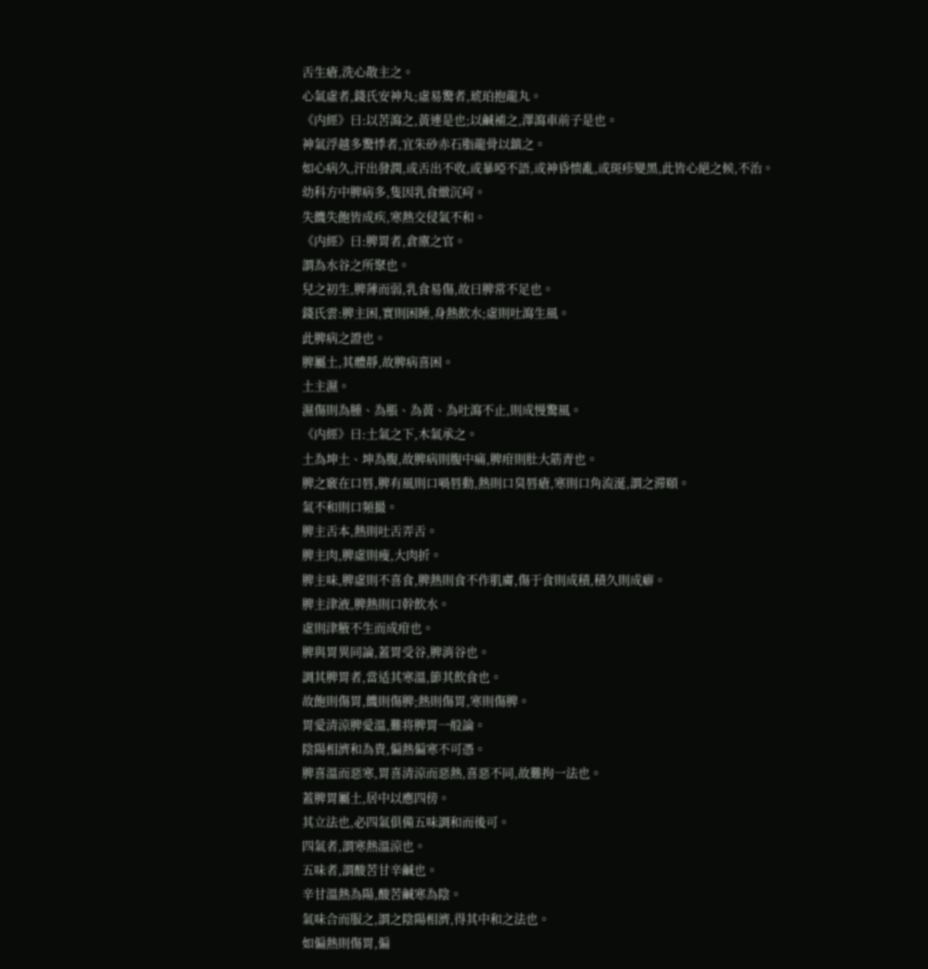舌生瘡,洗心散主之。
心氣虛者,錢氏安神丸;虛易驚者,琥珀抱龍丸。
《内經》曰:以苦瀉之,黃連是也;以鹹補之,澤瀉車前子是也。
神氣浮越多驚悸者,宜朱砂赤石脂龍骨以鎮之。
如心病久,汗出發潤,或舌出不收,或暴啞不語,或神昏愦亂,或斑疹變黑,此皆心絕之候,不治。
幼科方中脾病多,隻因乳食緻沉疴。
失饑失飽皆成疾,寒熱交侵氣不和。
《内經》曰:脾胃者,倉廪之官。
謂為水谷之所聚也。
兒之初生,脾薄而弱,乳食易傷,故曰脾常不足也。
錢氏雲:脾主困,實則困睡,身熱飲水;虛則吐瀉生風。
此脾病之證也。
脾屬土,其體靜,故脾病喜困。
土主濕。
濕傷則為腫、為脹、為黃、為吐瀉不止,則成慢驚風。
《内經》曰:土氣之下,木氣承之。
土為坤土、坤為腹,故脾病則腹中痛,脾疳則肚大筋青也。
脾之竅在口唇,脾有風則口喎唇動,熱則口臭唇瘡,寒則口角流涎,謂之滞頤。
氣不和則口頻撮。
脾主舌本,熱則吐舌弄舌。
脾主肉,脾虛則瘦,大肉折。
脾主味,脾虛則不喜食,脾熱則食不作肌膚,傷于食則成積,積久則成癖。
脾主津液,脾熱則口幹飲水。
虛則津腋不生而成疳也。
脾與胃異同論,蓋胃受谷,脾消谷也。
調其脾胃者,當适其寒溫,節其飲食也。
故飽則傷胃,饑則傷脾;熱則傷胃,寒則傷脾。
胃愛清涼脾愛溫,難将脾胃一般論。
陰陽相濟和為貴,偏熱偏寒不可憑。
脾喜溫而惡寒,胃喜清涼而惡熱,喜惡不同,故難拘一法也。
蓋脾胃屬土,居中以應四傍。
其立法也,必四氣俱備五味調和而後可。
四氣者,謂寒熱溫涼也。
五味者,謂酸苦甘辛鹹也。
辛甘溫熱為陽,酸苦鹹寒為陰。
氣味合而服之,謂之陰陽相濟,得其中和之法也。
如偏熱則傷胃,偏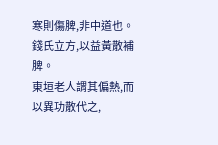寒則傷脾,非中道也。
錢氏立方,以益黃散補脾。
東垣老人謂其偏熱,而以異功散代之,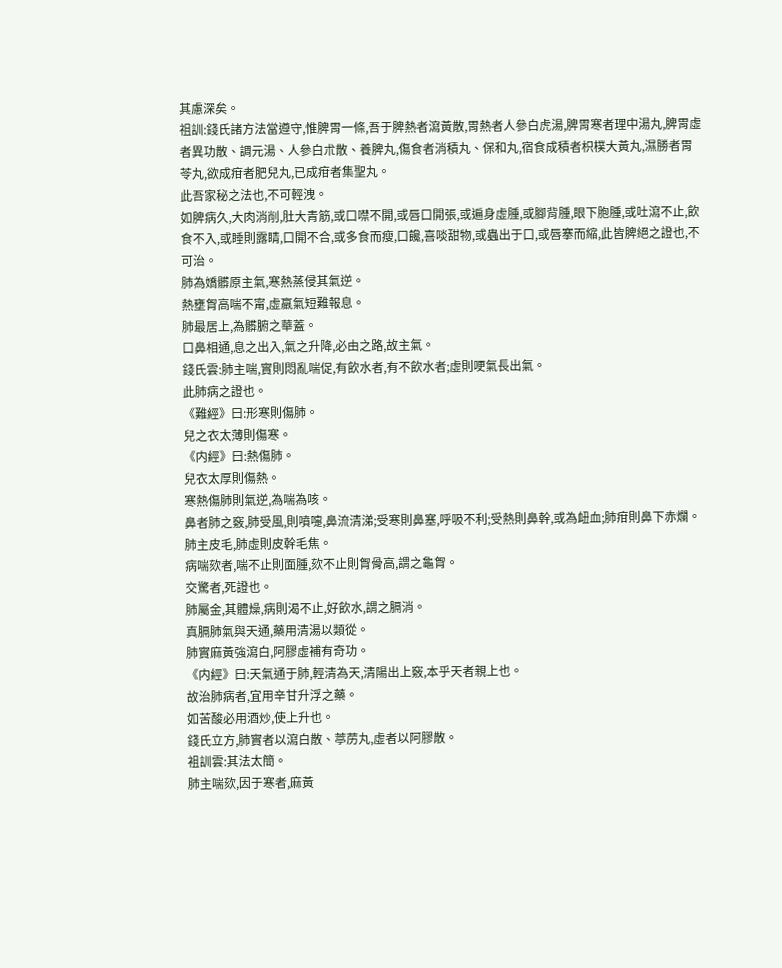其慮深矣。
祖訓:錢氏諸方法當遵守,惟脾胃一條,吾于脾熱者瀉黃散,胃熱者人參白虎湯,脾胃寒者理中湯丸,脾胃虛者異功散、調元湯、人參白朮散、養脾丸,傷食者消積丸、保和丸,宿食成積者枳樸大黃丸,濕勝者胃苓丸,欲成疳者肥兒丸,已成疳者集聖丸。
此吾家秘之法也,不可輕洩。
如脾病久,大肉消削,肚大青筋,或口噤不開,或唇口開張,或遍身虛腫,或腳背腫,眼下胞腫,或吐瀉不止,飲食不入,或睡則露睛,口開不合,或多食而瘦,口饞,喜啖甜物,或蟲出于口,或唇搴而縮,此皆脾絕之證也,不可治。
肺為嬌髒原主氣,寒熱蒸侵其氣逆。
熱壅胷高喘不甯,虛羸氣短難報息。
肺最居上,為髒腑之華蓋。
口鼻相通,息之出入,氣之升降,必由之路,故主氣。
錢氏雲:肺主喘,實則悶亂喘促,有飲水者,有不飲水者;虛則哽氣長出氣。
此肺病之證也。
《難經》曰:形寒則傷肺。
兒之衣太薄則傷寒。
《内經》曰:熱傷肺。
兒衣太厚則傷熱。
寒熱傷肺則氣逆,為喘為咳。
鼻者肺之竅,肺受風,則噴嚏,鼻流清涕;受寒則鼻塞,呼吸不利;受熱則鼻幹,或為衄血;肺疳則鼻下赤爛。
肺主皮毛,肺虛則皮幹毛焦。
病喘欬者,喘不止則面腫,欬不止則胷骨高,謂之龜胷。
交驚者,死證也。
肺屬金,其體燥,病則渴不止,好飲水,謂之膈消。
真膈肺氣與天通,藥用清湯以類從。
肺實麻黃強瀉白,阿膠虛補有奇功。
《内經》曰:天氣通于肺,輕清為天,清陽出上竅,本乎天者親上也。
故治肺病者,宜用辛甘升浮之藥。
如苦酸必用酒炒,使上升也。
錢氏立方,肺實者以瀉白散、葶苈丸,虛者以阿膠散。
袓訓雲:其法太簡。
肺主喘欬,因于寒者,麻黃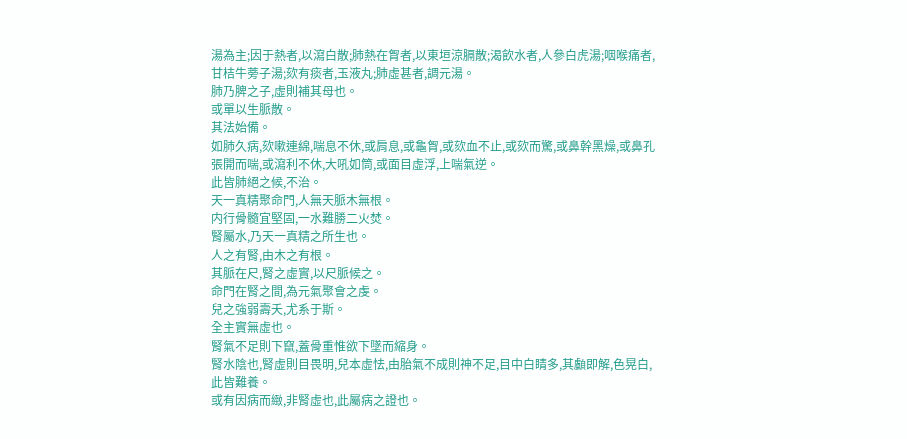湯為主;因于熱者,以瀉白散;肺熱在胷者,以東垣涼膈散;渴飲水者,人參白虎湯;咽喉痛者,甘桔牛蒡子湯;欬有痰者,玉液丸;肺虛甚者,調元湯。
肺乃脾之子,虛則補其母也。
或單以生脈散。
其法始備。
如肺久病,欬嗽連綿,喘息不休,或肩息,或龜胷,或欬血不止,或欬而驚,或鼻幹黑燥,或鼻孔張開而喘,或瀉利不休,大吼如筒,或面目虛浮,上喘氣逆。
此皆肺絕之候,不治。
天一真精聚命門,人無天脈木無根。
内行骨髓宜堅固,一水難勝二火焚。
腎屬水,乃天一真精之所生也。
人之有腎,由木之有根。
其脈在尺,腎之虛實,以尺脈候之。
命門在腎之間,為元氣聚會之虔。
兒之強弱壽夭,尤系于斯。
全主實無虛也。
腎氣不足則下竄,蓋骨重惟欲下墜而縮身。
腎水陰也,腎虛則目畏明,兒本虛怯,由胎氣不成則神不足,目中白睛多,其顱即解,色晃白,此皆難養。
或有因病而緻,非腎虛也,此屬病之證也。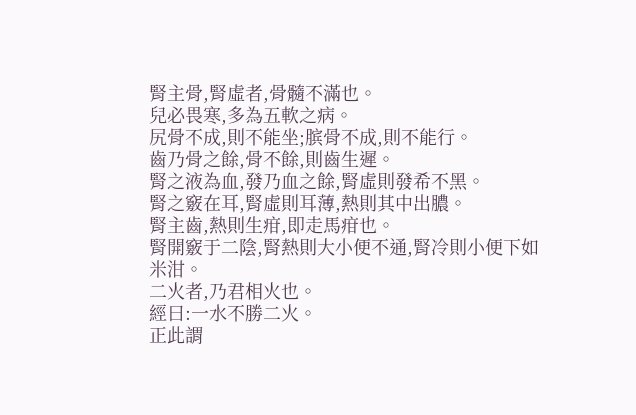腎主骨,腎虛者,骨髓不滿也。
兒必畏寒,多為五軟之病。
尻骨不成,則不能坐;膑骨不成,則不能行。
齒乃骨之餘,骨不餘,則齒生遲。
腎之液為血,發乃血之餘,腎虛則發希不黑。
腎之竅在耳,腎虛則耳薄,熱則其中出膿。
腎主齒,熱則生疳,即走馬疳也。
腎開竅于二陰,腎熱則大小便不通,腎冷則小便下如米泔。
二火者,乃君相火也。
經曰:一水不勝二火。
正此謂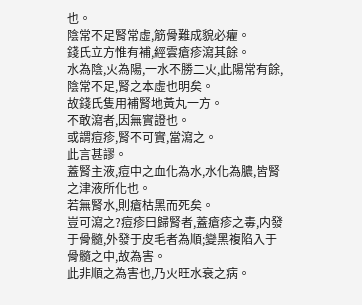也。
陰常不足腎常虛,筋骨難成貌必癯。
錢氏立方惟有補,經雲瘡疹瀉其餘。
水為陰,火為陽,一水不勝二火,此陽常有餘,陰常不足,腎之本虛也明矣。
故錢氏隻用補腎地黃丸一方。
不敢瀉者,因無實證也。
或謂痘疹,腎不可實,當瀉之。
此言甚謬。
蓋腎主液,痘中之血化為水,水化為膿,皆腎之津液所化也。
若無腎水,則瘡枯黑而死矣。
豈可瀉之?痘疹曰歸腎者,蓋瘡疹之毒,内發于骨髓,外發于皮毛者為順;變黑複陷入于骨髓之中,故為害。
此非順之為害也,乃火旺水衰之病。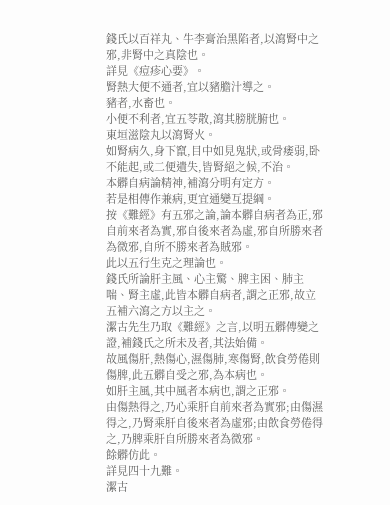錢氏以百祥丸、牛李膏治黑陷者,以瀉腎中之邪,非腎中之真陰也。
詳見《痘疹心要》。
腎熱大便不通者,宜以豬膽汁導之。
豬者,水畜也。
小便不利者,宜五苓散,瀉其膀胱腑也。
東垣滋陰丸以瀉腎火。
如腎病久,身下竄,目中如見鬼狀,或骨痿弱,卧不能起,或二便遺失,皆腎絕之候,不治。
本髒自病論精神,補瀉分明有定方。
若是相傳作兼病,更宜通變互提綱。
按《難經》有五邪之論,論本髒自病者為正,邪自前來者為實,邪自後來者為虛,邪自所勝來者為微邪,自所不勝來者為賊邪。
此以五行生克之理論也。
錢氏所論肝主風、心主驚、脾主困、肺主喘、腎主虛,此皆本髒自病者,謂之正邪,故立五補六瀉之方以主之。
潔古先生乃取《難經》之言,以明五髒傳變之證,補錢氏之所未及者,其法始備。
故風傷肝,熱傷心,濕傷肺,寒傷腎,飲食勞倦則傷脾,此五髒自受之邪,為本病也。
如肝主風,其中風者本病也,謂之正邪。
由傷熱得之,乃心乘肝自前來者為實邪;由傷濕得之,乃腎乘肝自後來者為虛邪;由飲食勞倦得之,乃脾乘肝自所勝來者為微邪。
餘髒仿此。
詳見四十九難。
潔古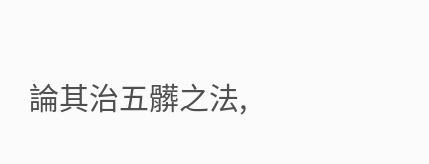論其治五髒之法,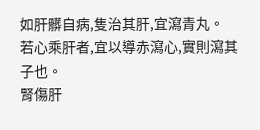如肝髒自病,隻治其肝,宜瀉青丸。
若心乘肝者,宜以導赤瀉心,實則瀉其子也。
腎傷肝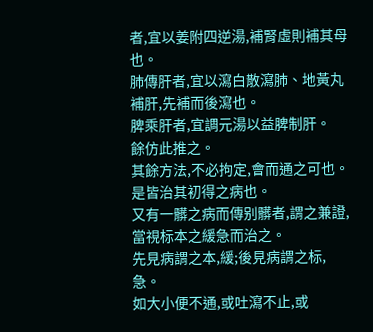者,宜以姜附四逆湯,補腎虛則補其母也。
肺傳肝者,宜以瀉白散瀉肺、地黃丸補肝,先補而後瀉也。
脾乘肝者,宜調元湯以益脾制肝。
餘仿此推之。
其餘方法,不必拘定,會而通之可也。
是皆治其初得之病也。
又有一髒之病而傳别髒者,謂之兼證,當視标本之緩急而治之。
先見病謂之本,緩;後見病謂之标,急。
如大小便不通,或吐瀉不止,或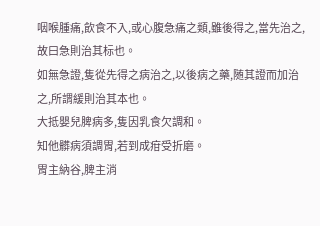咽喉腫痛,飲食不入,或心腹急痛之類,雖後得之,當先治之,故曰急則治其标也。
如無急證,隻從先得之病治之,以後病之藥,随其證而加治之,所謂緩則治其本也。
大抵嬰兒脾病多,隻因乳食欠調和。
知他髒病須調胃,若到成疳受折磨。
胃主納谷,脾主消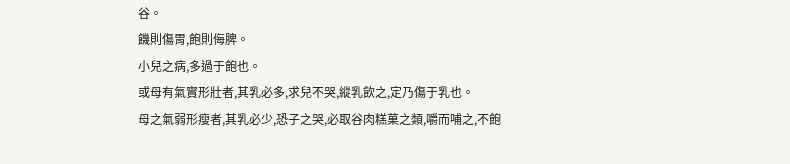谷。
饑則傷胃,飽則侮脾。
小兒之病,多過于飽也。
或母有氣實形壯者,其乳必多,求兒不哭,縱乳飲之,定乃傷于乳也。
母之氣弱形瘦者,其乳必少,恐子之哭,必取谷肉糕菓之類,嚼而哺之,不飽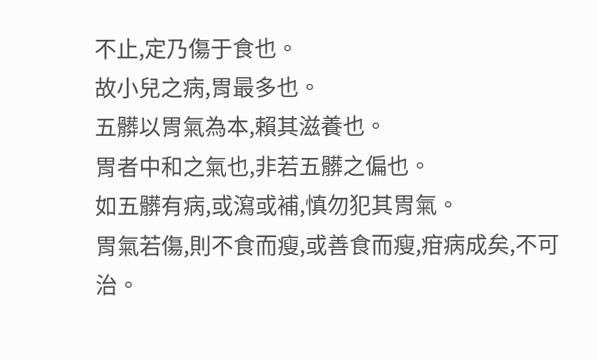不止,定乃傷于食也。
故小兒之病,胃最多也。
五髒以胃氣為本,賴其滋養也。
胃者中和之氣也,非若五髒之偏也。
如五髒有病,或瀉或補,慎勿犯其胃氣。
胃氣若傷,則不食而瘦,或善食而瘦,疳病成矣,不可治。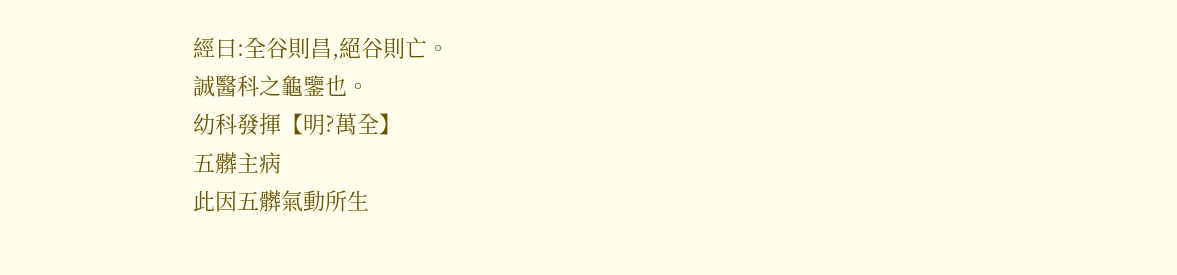經曰:全谷則昌,絕谷則亡。
誠醫科之龜鑒也。
幼科發揮【明?萬全】
五髒主病
此因五髒氣動所生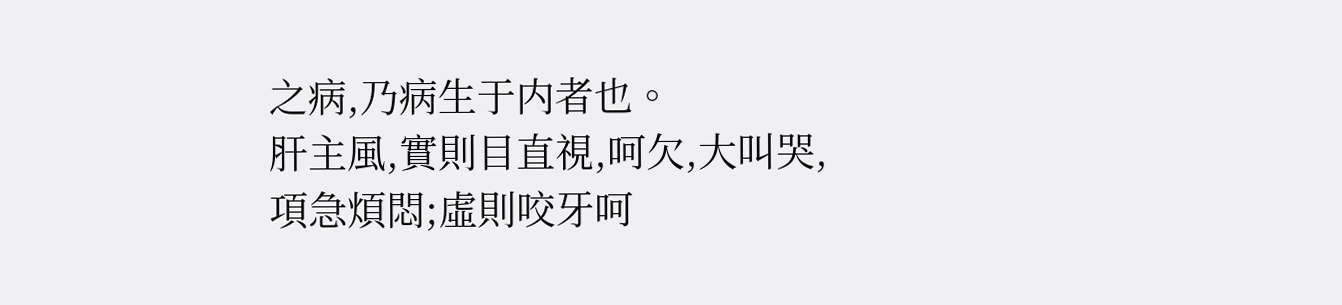之病,乃病生于内者也。
肝主風,實則目直視,呵欠,大叫哭,項急煩悶;虛則咬牙呵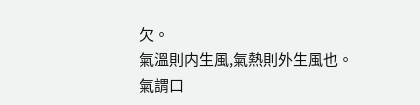欠。
氣溫則内生風,氣熱則外生風也。
氣謂口